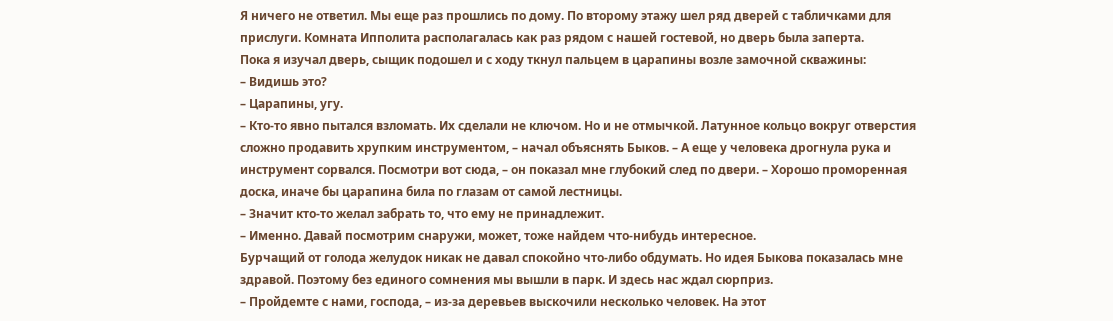Я ничего не ответил. Мы еще раз прошлись по дому. По второму этажу шел ряд дверей с табличками для прислуги. Комната Ипполита располагалась как раз рядом с нашей гостевой, но дверь была заперта.
Пока я изучал дверь, сыщик подошел и с ходу ткнул пальцем в царапины возле замочной скважины:
– Видишь это?
– Царапины, угу.
– Кто-то явно пытался взломать. Их сделали не ключом. Но и не отмычкой. Латунное кольцо вокруг отверстия сложно продавить хрупким инструментом, – начал объяснять Быков. – А еще у человека дрогнула рука и инструмент сорвался. Посмотри вот сюда, – он показал мне глубокий след по двери. – Хорошо проморенная доска, иначе бы царапина била по глазам от самой лестницы.
– Значит кто-то желал забрать то, что ему не принадлежит.
– Именно. Давай посмотрим снаружи, может, тоже найдем что-нибудь интересное.
Бурчащий от голода желудок никак не давал спокойно что-либо обдумать. Но идея Быкова показалась мне здравой. Поэтому без единого сомнения мы вышли в парк. И здесь нас ждал сюрприз.
– Пройдемте с нами, господа, – из-за деревьев выскочили несколько человек. На этот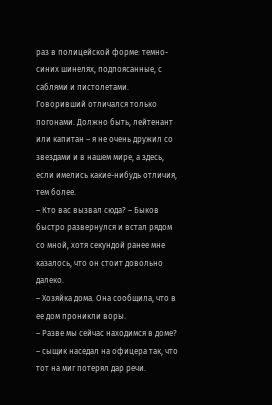раз в полицейской форме: темно-синих шинелях, подпоясанные, с саблями и пистолетами.
Говоривший отличался только погонами. Должно быть, лейтенант или капитан – я не очень дружил со звездами и в нашем мире, а здесь, если имелись какие-нибудь отличия, тем более.
– Кто вас вызвал сюда? – Быков быстро развернулся и встал рядом со мной, хотя секундой ранее мне казалось, что он стоит довольно далеко.
– Хозяйка дома. Она сообщила, что в ее дом проникли воры.
– Разве мы сейчас находимся в доме? – сыщик наседал на офицера так, что тот на миг потерял дар речи.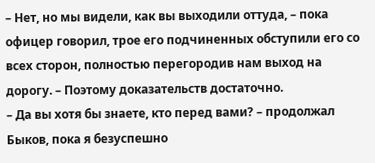– Нет, но мы видели, как вы выходили оттуда, – пока офицер говорил, трое его подчиненных обступили его со всех сторон, полностью перегородив нам выход на дорогу. – Поэтому доказательств достаточно.
– Да вы хотя бы знаете, кто перед вами? – продолжал Быков, пока я безуспешно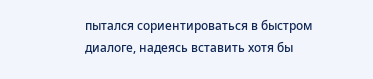пытался сориентироваться в быстром диалоге, надеясь вставить хотя бы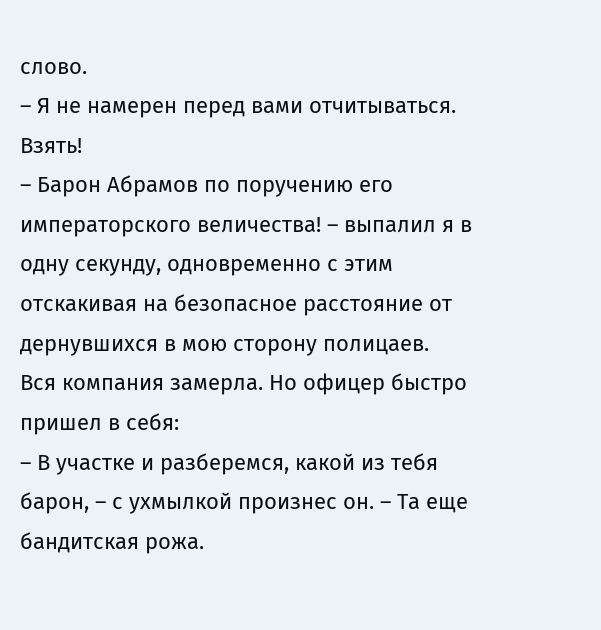слово.
– Я не намерен перед вами отчитываться. Взять!
– Барон Абрамов по поручению его императорского величества! – выпалил я в одну секунду, одновременно с этим отскакивая на безопасное расстояние от дернувшихся в мою сторону полицаев.
Вся компания замерла. Но офицер быстро пришел в себя:
– В участке и разберемся, какой из тебя барон, – с ухмылкой произнес он. – Та еще бандитская рожа.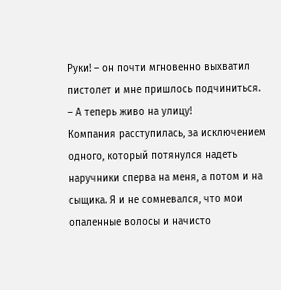Руки! – он почти мгновенно выхватил пистолет и мне пришлось подчиниться. – А теперь живо на улицу!
Компания расступилась, за исключением одного, который потянулся надеть наручники сперва на меня, а потом и на сыщика. Я и не сомневался, что мои опаленные волосы и начисто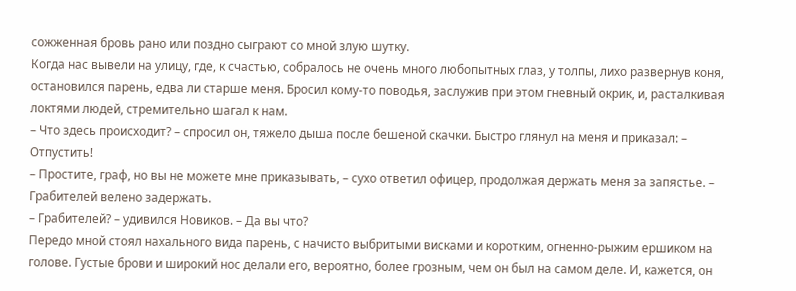сожженная бровь рано или поздно сыграют со мной злую шутку.
Когда нас вывели на улицу, где, к счастью, собралось не очень много любопытных глаз, у толпы, лихо развернув коня, остановился парень, едва ли старше меня. Бросил кому-то поводья, заслужив при этом гневный окрик, и, расталкивая локтями людей, стремительно шагал к нам.
– Что здесь происходит? – спросил он, тяжело дыша после бешеной скачки. Быстро глянул на меня и приказал: – Отпустить!
– Простите, граф, но вы не можете мне приказывать, – сухо ответил офицер, продолжая держать меня за запястье. – Грабителей велено задержать.
– Грабителей? – удивился Новиков. – Да вы что?
Передо мной стоял нахального вида парень, с начисто выбритыми висками и коротким, огненно-рыжим ершиком на голове. Густые брови и широкий нос делали его, вероятно, более грозным, чем он был на самом деле. И, кажется, он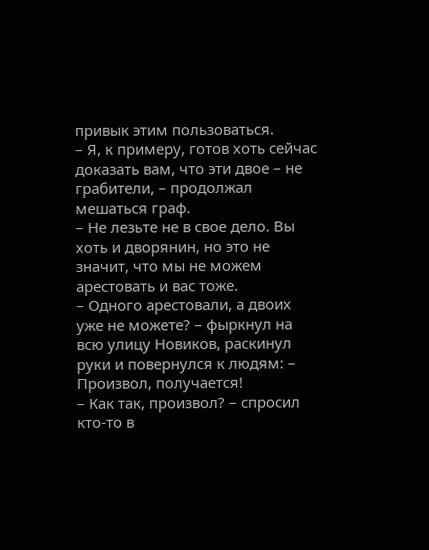привык этим пользоваться.
– Я, к примеру, готов хоть сейчас доказать вам, что эти двое – не грабители, – продолжал мешаться граф.
– Не лезьте не в свое дело. Вы хоть и дворянин, но это не значит, что мы не можем арестовать и вас тоже.
– Одного арестовали, а двоих уже не можете? – фыркнул на всю улицу Новиков, раскинул руки и повернулся к людям: – Произвол, получается!
– Как так, произвол? – спросил кто-то в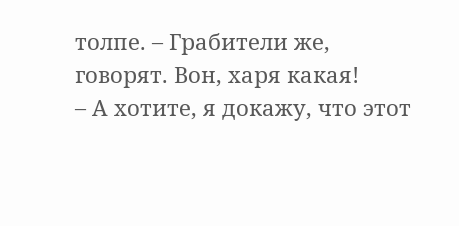толпе. – Грабители же, говорят. Вон, харя какая!
– А хотите, я докажу, что этот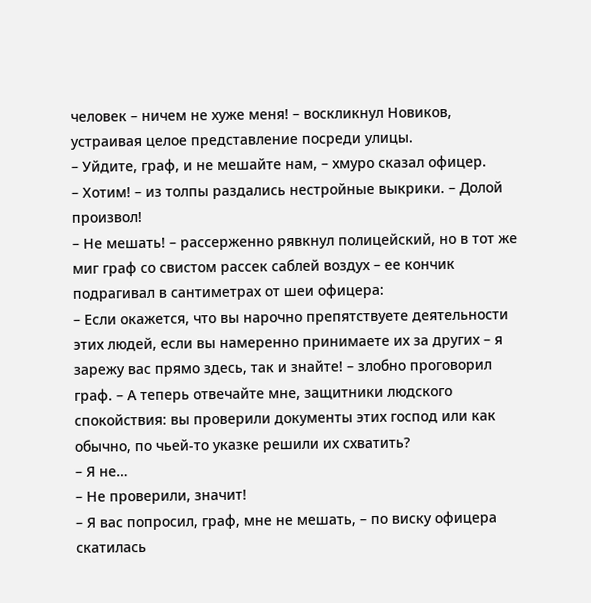человек – ничем не хуже меня! – воскликнул Новиков, устраивая целое представление посреди улицы.
– Уйдите, граф, и не мешайте нам, – хмуро сказал офицер.
– Хотим! – из толпы раздались нестройные выкрики. – Долой произвол!
– Не мешать! – рассерженно рявкнул полицейский, но в тот же миг граф со свистом рассек саблей воздух – ее кончик подрагивал в сантиметрах от шеи офицера:
– Если окажется, что вы нарочно препятствуете деятельности этих людей, если вы намеренно принимаете их за других – я зарежу вас прямо здесь, так и знайте! – злобно проговорил граф. – А теперь отвечайте мне, защитники людского спокойствия: вы проверили документы этих господ или как обычно, по чьей-то указке решили их схватить?
– Я не…
– Не проверили, значит!
– Я вас попросил, граф, мне не мешать, – по виску офицера скатилась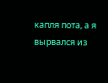капля пота, а я вырвался из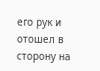его рук и отошел в сторону на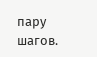пару шагов.